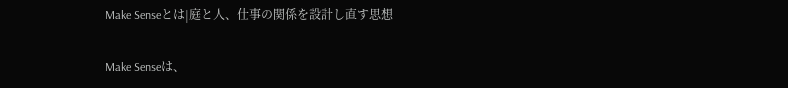Make Senseとは|庭と人、仕事の関係を設計し直す思想

Make Senseは、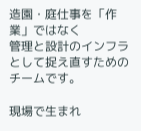造園・庭仕事を「作業」ではなく
管理と設計のインフラとして捉え直すためのチームです。

現場で生まれ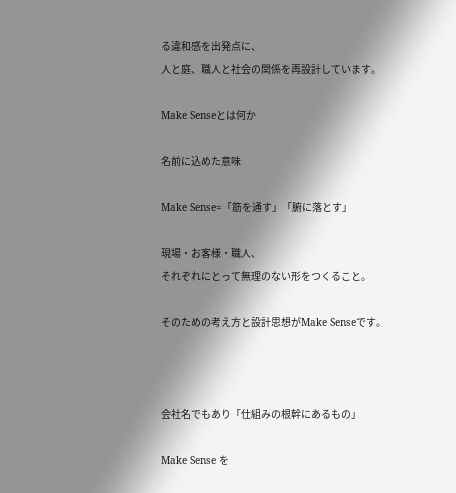る違和感を出発点に、
人と庭、職人と社会の関係を再設計しています。

Make Senseとは何か

名前に込めた意味

Make Sense=「筋を通す」「腑に落とす」

現場・お客様・職人、
それぞれにとって無理のない形をつくること。

そのための考え方と設計思想がMake Senseです。



会社名でもあり「仕組みの根幹にあるもの」

Make Sense を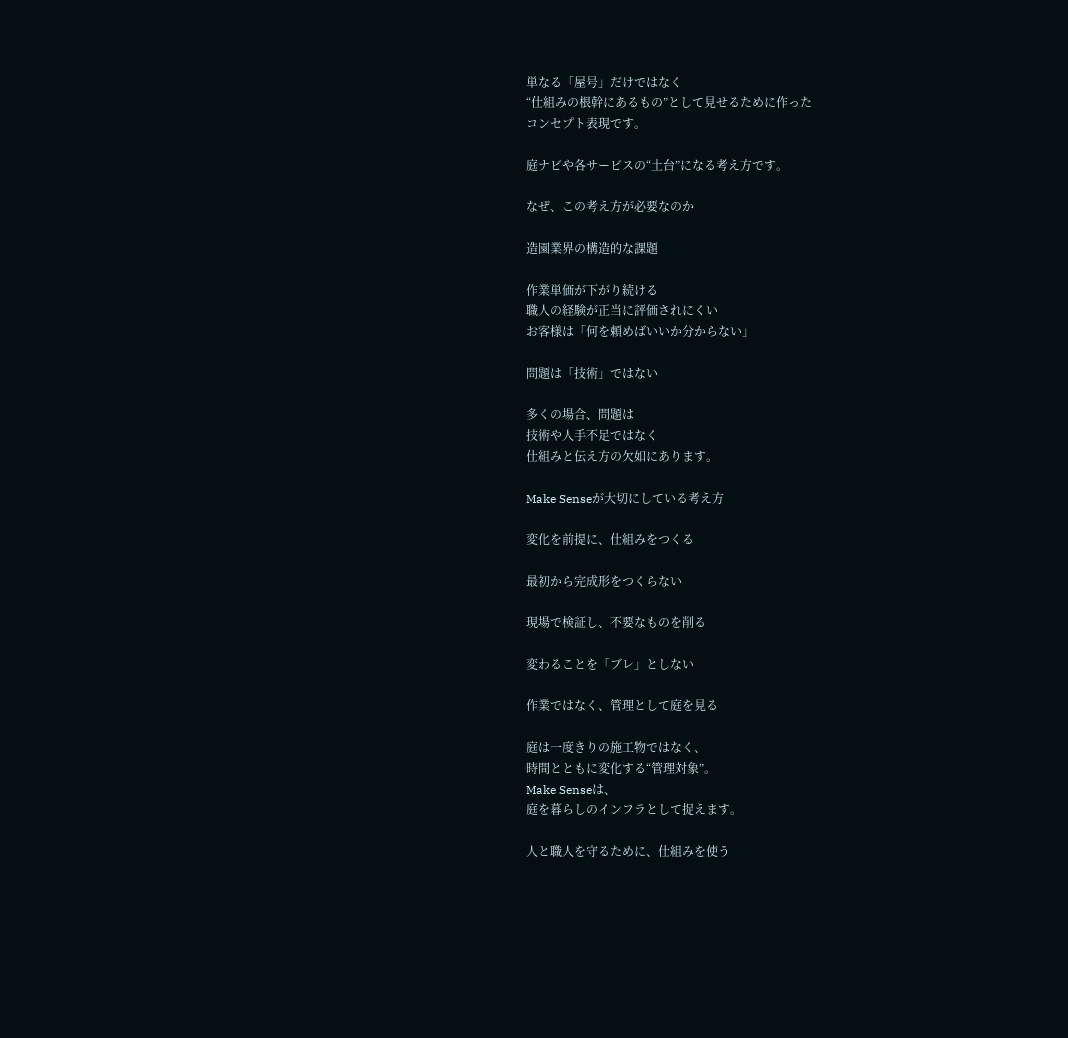単なる「屋号」だけではなく
“仕組みの根幹にあるもの”として見せるために作った
コンセプト表現です。

庭ナビや各サービスの“土台”になる考え方です。

なぜ、この考え方が必要なのか

造園業界の構造的な課題

作業単価が下がり続ける
職人の経験が正当に評価されにくい
お客様は「何を頼めばいいか分からない」

問題は「技術」ではない

多くの場合、問題は
技術や人手不足ではなく
仕組みと伝え方の欠如にあります。

Make Senseが大切にしている考え方

変化を前提に、仕組みをつくる

最初から完成形をつくらない

現場で検証し、不要なものを削る

変わることを「ブレ」としない

作業ではなく、管理として庭を見る

庭は一度きりの施工物ではなく、
時間とともに変化する“管理対象”。
Make Senseは、
庭を暮らしのインフラとして捉えます。

人と職人を守るために、仕組みを使う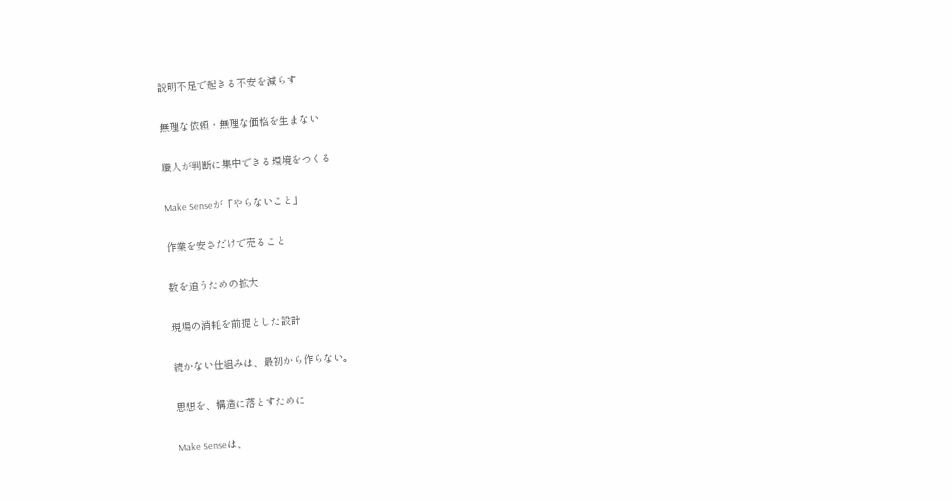説明不足で起きる不安を減らす

無理な依頼・無理な価格を生まない

職人が判断に集中できる環境をつくる

Make Senseが「やらないこと」

作業を安さだけで売ること

数を追うための拡大

現場の消耗を前提とした設計

続かない仕組みは、最初から作らない。

思想を、構造に落とすために

Make Senseは、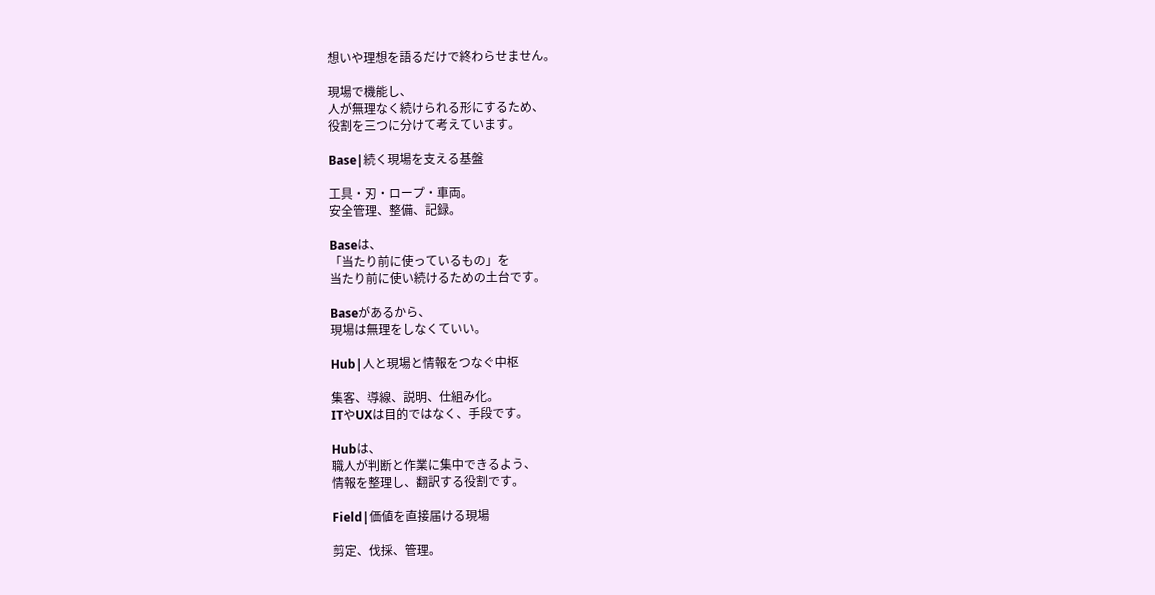想いや理想を語るだけで終わらせません。

現場で機能し、
人が無理なく続けられる形にするため、
役割を三つに分けて考えています。

Base|続く現場を支える基盤

工具・刃・ロープ・車両。
安全管理、整備、記録。

Baseは、
「当たり前に使っているもの」を
当たり前に使い続けるための土台です。

Baseがあるから、
現場は無理をしなくていい。

Hub|人と現場と情報をつなぐ中枢

集客、導線、説明、仕組み化。
ITやUXは目的ではなく、手段です。

Hubは、
職人が判断と作業に集中できるよう、
情報を整理し、翻訳する役割です。

Field|価値を直接届ける現場

剪定、伐採、管理。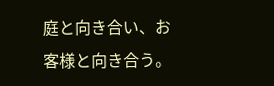庭と向き合い、お客様と向き合う。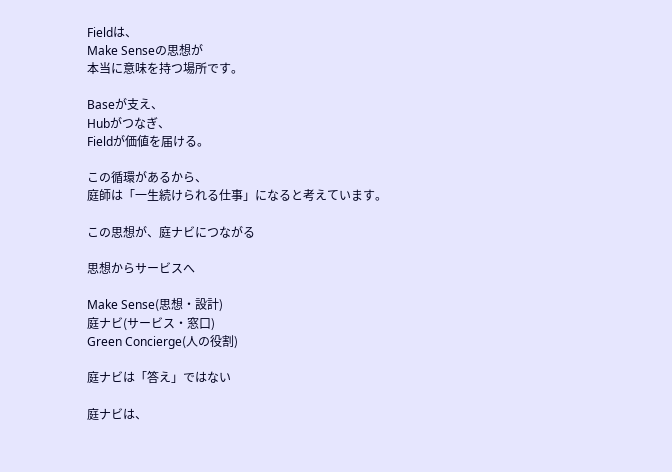Fieldは、
Make Senseの思想が
本当に意味を持つ場所です。

Baseが支え、
Hubがつなぎ、
Fieldが価値を届ける。

この循環があるから、
庭師は「一生続けられる仕事」になると考えています。

この思想が、庭ナビにつながる

思想からサービスへ

Make Sense(思想・設計)
庭ナビ(サービス・窓口)
Green Concierge(人の役割)

庭ナビは「答え」ではない

庭ナビは、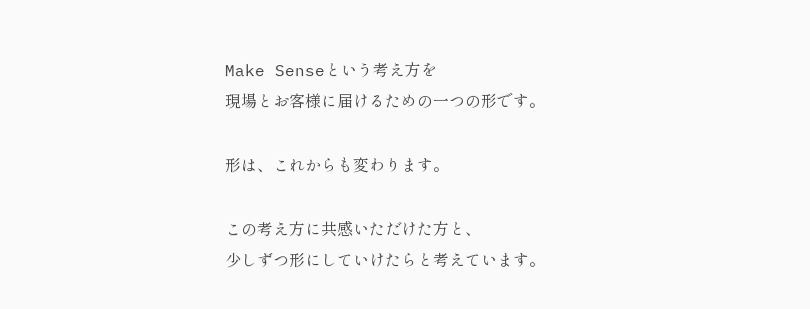Make Senseという考え方を
現場とお客様に届けるための一つの形です。

形は、これからも変わります。

この考え方に共感いただけた方と、
少しずつ形にしていけたらと考えています。